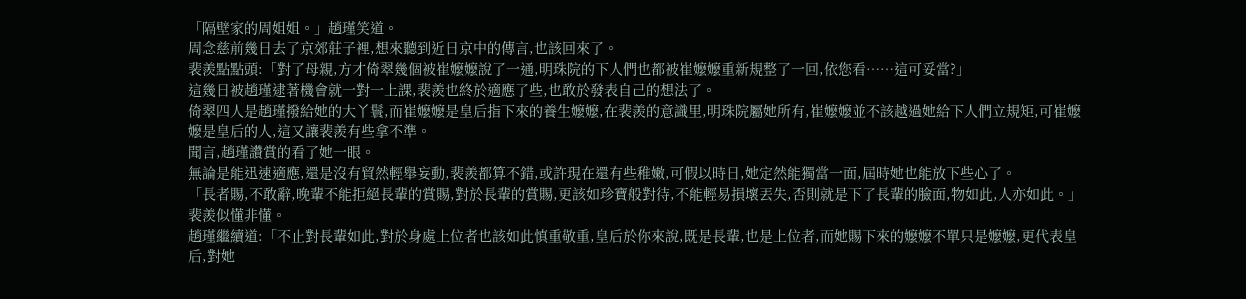「隔壁家的周姐姐。」趙瑾笑道。
周念慈前幾日去了京郊莊子裡,想來聽到近日京中的傳言,也該回來了。
裴羨點點頭:「對了母親,方才倚翠幾個被崔嬤嬤說了一通,明珠院的下人們也都被崔嬤嬤重新規整了一回,依您看……這可妥當?」
這幾日被趙瑾逮著機會就一對一上課,裴羨也終於適應了些,也敢於發表自己的想法了。
倚翠四人是趙瑾撥給她的大丫鬟,而崔嬤嬤是皇后指下來的養生嬤嬤,在裴羨的意識里,明珠院屬她所有,崔嬤嬤並不該越過她給下人們立規矩,可崔嬤嬤是皇后的人,這又讓裴羨有些拿不準。
聞言,趙瑾讚賞的看了她一眼。
無論是能迅速適應,還是沒有貿然輕舉妄動,裴羨都算不錯,或許現在還有些稚嫩,可假以時日,她定然能獨當一面,屆時她也能放下些心了。
「長者賜,不敢辭,晚輩不能拒絕長輩的賞賜,對於長輩的賞賜,更該如珍寶般對待,不能輕易損壞丟失,否則就是下了長輩的臉面,物如此,人亦如此。」
裴羨似懂非懂。
趙瑾繼續道:「不止對長輩如此,對於身處上位者也該如此慎重敬重,皇后於你來說,既是長輩,也是上位者,而她賜下來的嬤嬤不單只是嬤嬤,更代表皇后,對她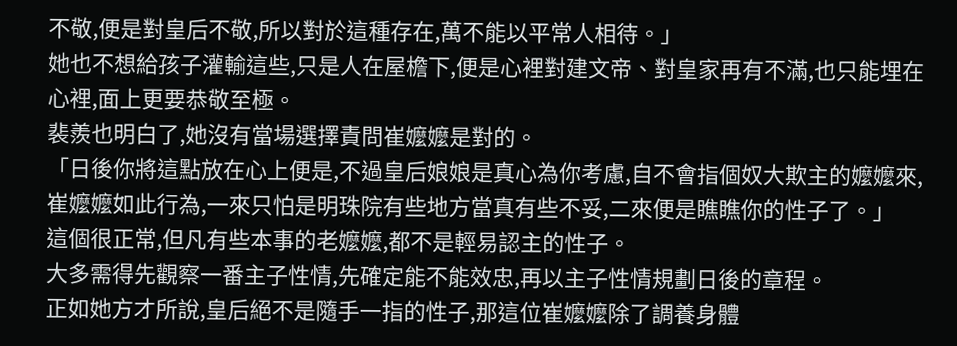不敬,便是對皇后不敬,所以對於這種存在,萬不能以平常人相待。」
她也不想給孩子灌輸這些,只是人在屋檐下,便是心裡對建文帝、對皇家再有不滿,也只能埋在心裡,面上更要恭敬至極。
裴羨也明白了,她沒有當場選擇責問崔嬤嬤是對的。
「日後你將這點放在心上便是,不過皇后娘娘是真心為你考慮,自不會指個奴大欺主的嬤嬤來,崔嬤嬤如此行為,一來只怕是明珠院有些地方當真有些不妥,二來便是瞧瞧你的性子了。」
這個很正常,但凡有些本事的老嬤嬤,都不是輕易認主的性子。
大多需得先觀察一番主子性情,先確定能不能效忠,再以主子性情規劃日後的章程。
正如她方才所說,皇后絕不是隨手一指的性子,那這位崔嬤嬤除了調養身體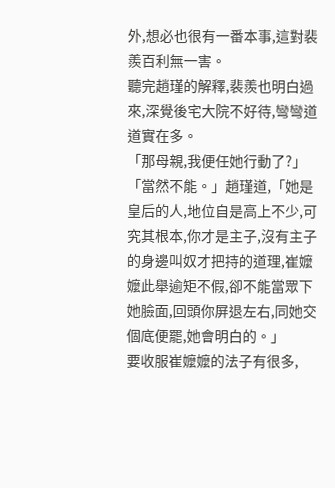外,想必也很有一番本事,這對裴羨百利無一害。
聽完趙瑾的解釋,裴羨也明白過來,深覺後宅大院不好待,彎彎道道實在多。
「那母親,我便任她行動了?」
「當然不能。」趙瑾道,「她是皇后的人,地位自是高上不少,可究其根本,你才是主子,沒有主子的身邊叫奴才把持的道理,崔嬤嬤此舉逾矩不假,卻不能當眾下她臉面,回頭你屏退左右,同她交個底便罷,她會明白的。」
要收服崔嬤嬤的法子有很多,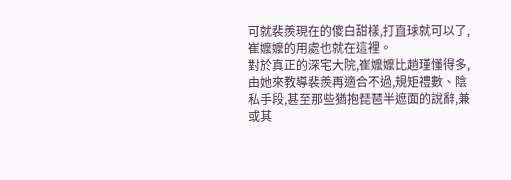可就裴羨現在的傻白甜樣,打直球就可以了,崔嬤嬤的用處也就在這裡。
對於真正的深宅大院,崔嬤嬤比趙瑾懂得多,由她來教導裴羨再適合不過,規矩禮數、陰私手段,甚至那些猶抱琵琶半遮面的說辭,兼或其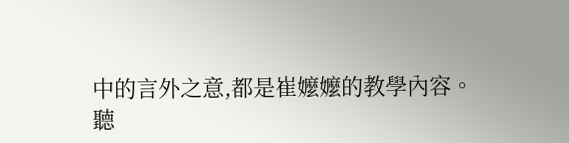中的言外之意,都是崔嬤嬤的教學內容。
聽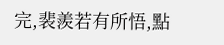完,裴羨若有所悟,點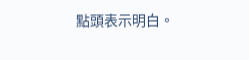點頭表示明白。